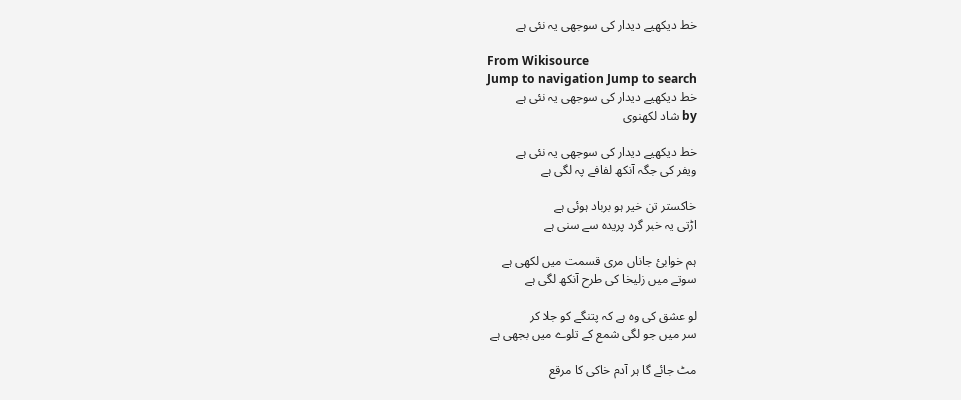خط دیکھیے دیدار کی سوجھی یہ نئی ہے

From Wikisource
Jump to navigation Jump to search
خط دیکھیے دیدار کی سوجھی یہ نئی ہے
by شاد لکھنوی

خط دیکھیے دیدار کی سوجھی یہ نئی ہے
ویفر کی جگہ آنکھ لفافے پہ لگی ہے

خاکستر تن خیر ہو برباد ہوئی ہے
اڑتی یہ خبر گرد پریدہ سے سنی ہے

ہم خوابیٔ جاناں مری قسمت میں لکھی ہے
سوتے میں زلیخا کی طرح آنکھ لگی ہے

لو عشق کی وہ ہے کہ پتنگے کو جلا کر
سر میں جو لگی شمع کے تلوے میں بجھی ہے

مٹ جائے گا ہر آدم خاکی کا مرقع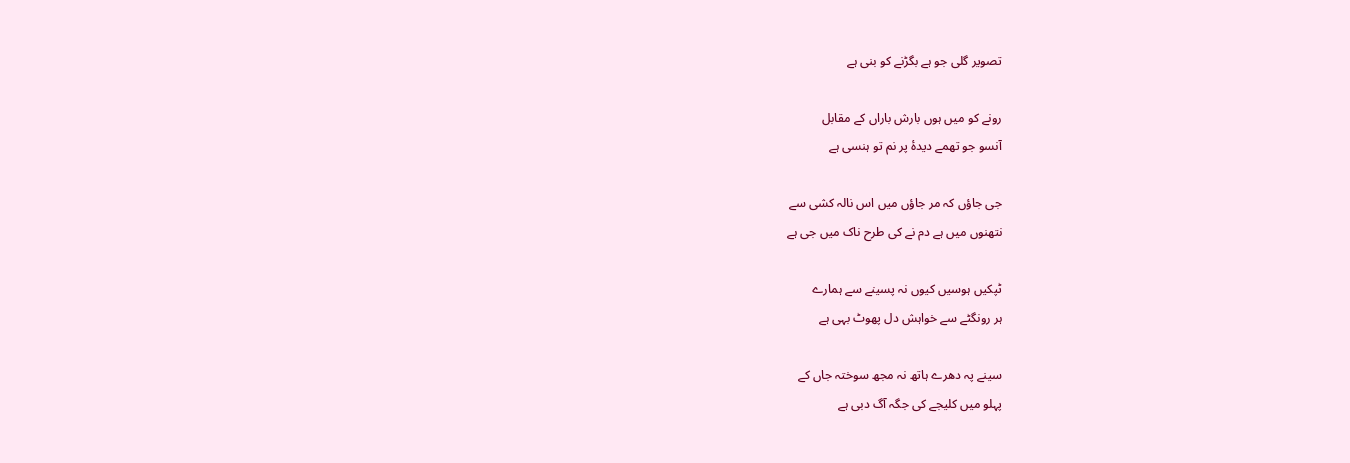تصویر گلی جو ہے بگڑنے کو بنی ہے

رونے کو میں ہوں بارش باراں کے مقابل
آنسو جو تھمے دیدۂ پر نم تو ہنسی ہے

جی جاؤں کہ مر جاؤں میں اس نالہ کشی سے
نتھنوں میں ہے دم نے کی طرح ناک میں جی ہے

ٹپکیں ہوسیں کیوں نہ پسینے سے ہمارے
ہر رونگٹے سے خواہش دل پھوٹ بہی ہے

سینے پہ دھرے ہاتھ نہ مجھ سوختہ جاں کے
پہلو میں کلیجے کی جگہ آگ دبی ہے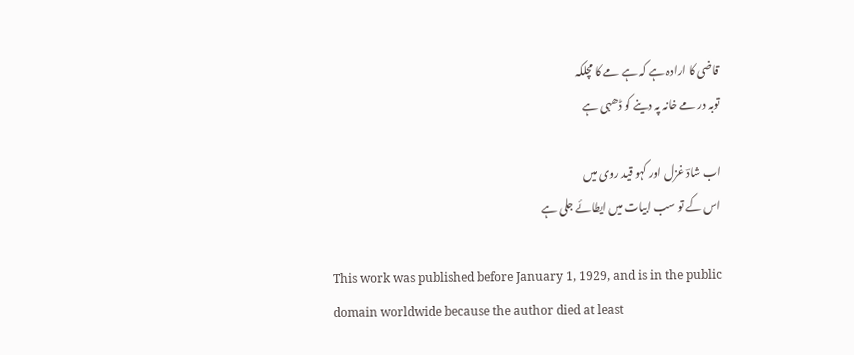قاضی کا ارادہ ہے کہ ہے مے کا مچلکہ
توبہ در مے خانہ پہ دینے کو ڈھہی ہے

اب شادؔ غزل اور کہو قید روی میں
اس کے تو سب ابیات میں ایطائے جلی ہے

This work was published before January 1, 1929, and is in the public domain worldwide because the author died at least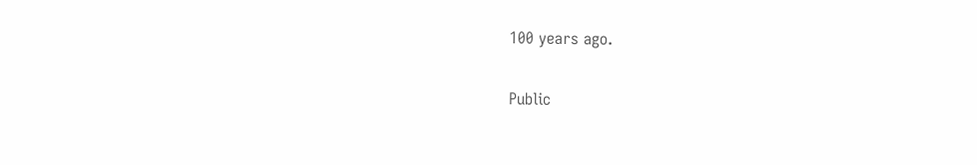100 years ago.

Public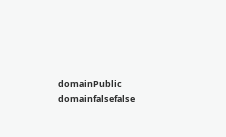domainPublic domainfalsefalse